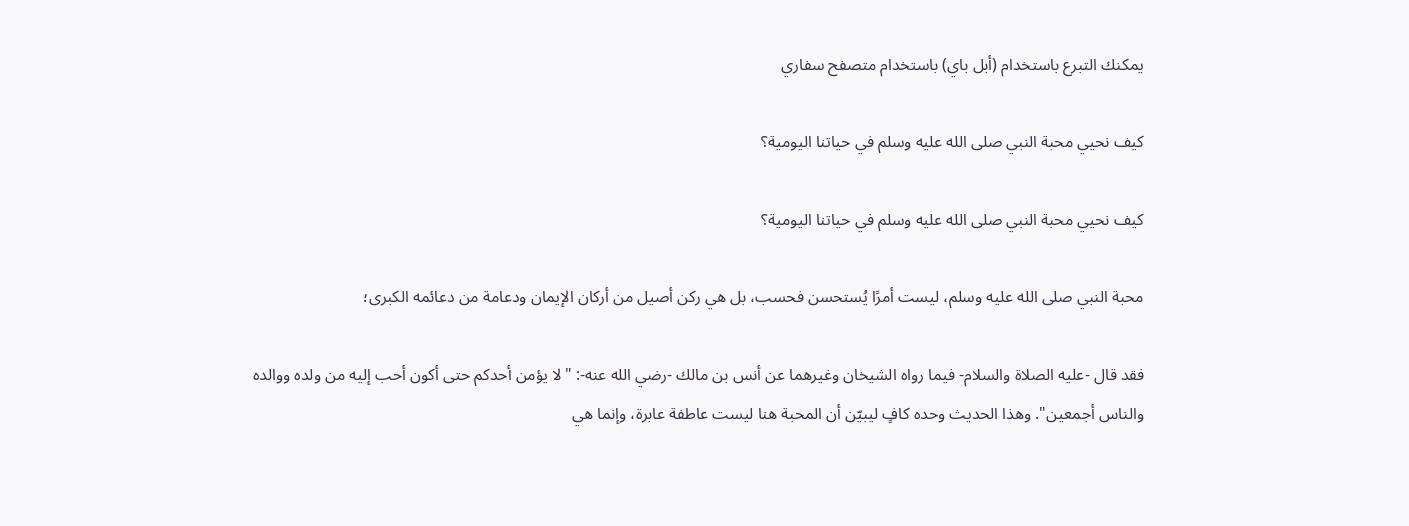يمكنك التبرع باستخدام (أبل باي) باستخدام متصفح سفاري

كيف نحيي محبة النبي صلى الله عليه وسلم في حياتنا اليومية؟

كيف نحيي محبة النبي صلى الله عليه وسلم في حياتنا اليومية؟

محبة النبي صلى الله عليه وسلم، ليست أمرًا يُستحسن فحسب، بل هي ركن أصيل من أركان الإيمان ودعامة من دعائمه الكبرى؛

فقد قال -عليه الصلاة والسلام- فيما رواه الشيخان وغيرهما عن أنس بن مالك -رضي الله عنه-: "لا يؤمن أحدكم حتى أكون أحب إليه من ولده ووالده والناس أجمعين". وهذا الحديث وحده كافٍ ليبيّن أن المحبة هنا ليست عاطفة عابرة، وإنما هي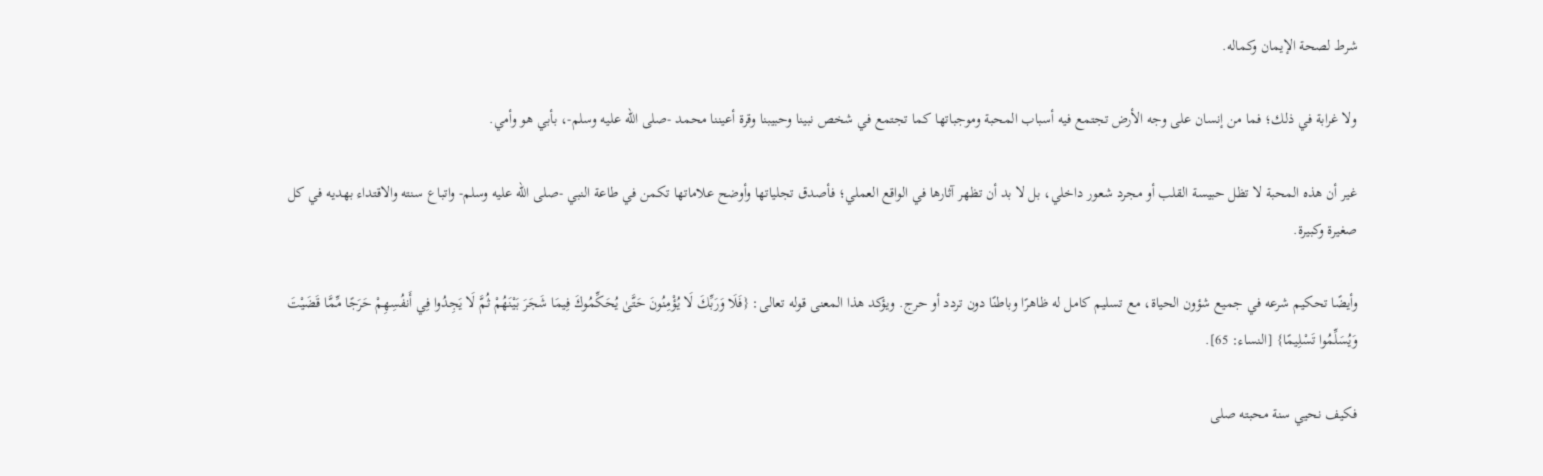شرط لصحة الإيمان وكماله.

ولا غرابة في ذلك؛ فما من إنسان على وجه الأرض تجتمع فيه أسباب المحبة وموجباتها كما تجتمع في شخص نبينا وحبيبنا وقرة أعيننا محمد -صلى الله عليه وسلم-، بأبي هو وأمي.

غير أن هذه المحبة لا تظل حبيسة القلب أو مجرد شعور داخلي، بل لا بد أن تظهر آثارها في الواقع العملي؛ فأصدق تجلياتها وأوضح علاماتها تكمن في طاعة النبي -صلى الله عليه وسلم- واتباع سنته والاقتداء بهديه في كل صغيرة وكبيرة.

وأيضًا تحكيم شرعه في جميع شؤون الحياة، مع تسليم كامل له ظاهرًا وباطنًا دون تردد أو حرج. ويؤكد هذا المعنى قوله تعالى: {فَلَا وَرَبِّكَ لَا يُؤْمِنُونَ حَتَّىٰ يُحَكِّمُوكَ فِيمَا شَجَرَ بَيْنَهُمْ ثُمَّ لَا يَجِدُوا فِي أَنفُسِهِمْ حَرَجًا مِّمَّا قَضَيْتَ وَيُسَلِّمُوا تَسْلِيمًا} [النساء: 65].

فكيف نحيي سنة محبته صلى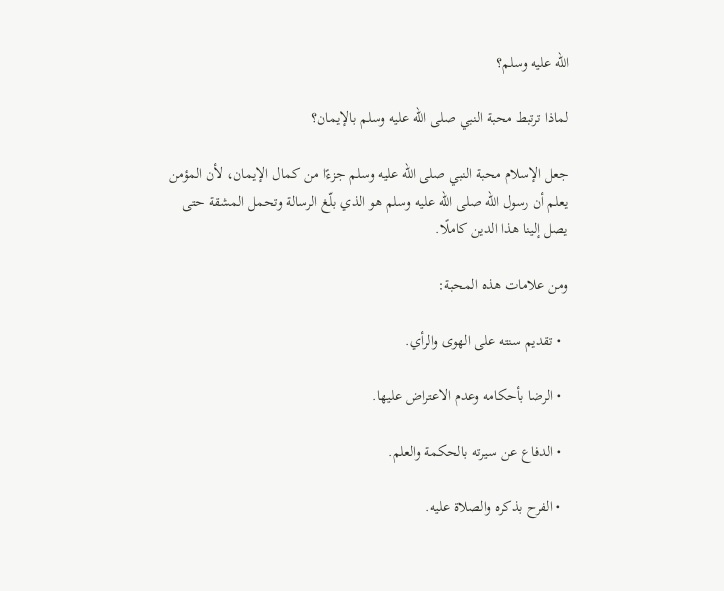الله عليه وسلم؟

لماذا ترتبط محبة النبي صلى الله عليه وسلم بالإيمان؟

جعل الإسلام محبة النبي صلى الله عليه وسلم جزءًا من كمال الإيمان، لأن المؤمن يعلم أن رسول الله صلى الله عليه وسلم هو الذي بلّغ الرسالة وتحمل المشقة حتى يصل إلينا هذا الدين كاملًا.

ومن علامات هذه المحبة:

  • تقديم سنته على الهوى والرأي.

  • الرضا بأحكامه وعدم الاعتراض عليها.

  • الدفاع عن سيرته بالحكمة والعلم.

  • الفرح بذكره والصلاة عليه.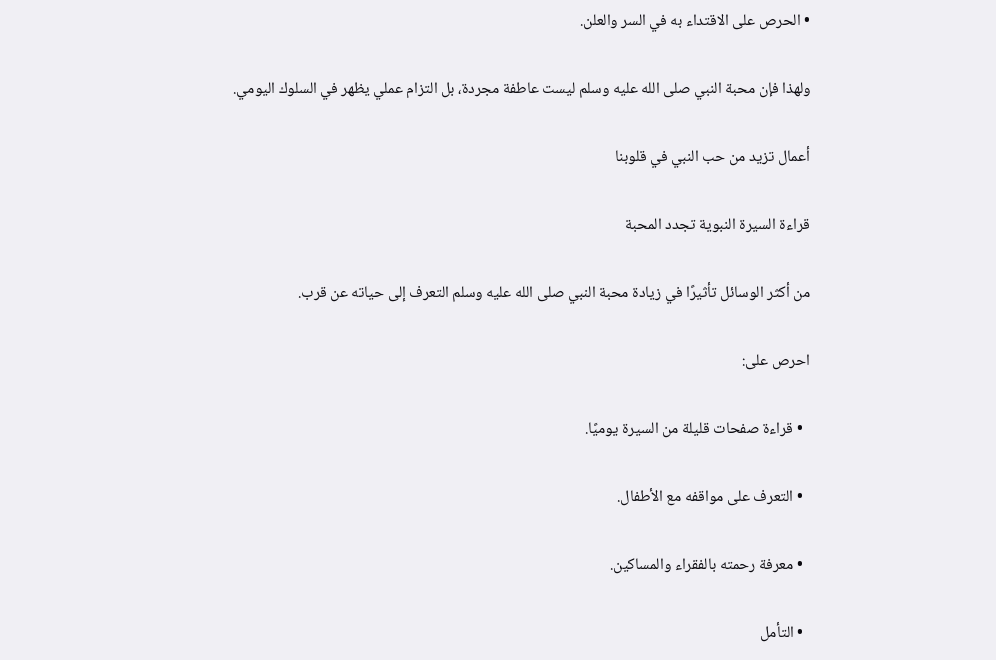• الحرص على الاقتداء به في السر والعلن.

ولهذا فإن محبة النبي صلى الله عليه وسلم ليست عاطفة مجردة، بل التزام عملي يظهر في السلوك اليومي.

أعمال تزيد من حب النبي في قلوبنا

قراءة السيرة النبوية تجدد المحبة

من أكثر الوسائل تأثيرًا في زيادة محبة النبي صلى الله عليه وسلم التعرف إلى حياته عن قرب.

احرص على:

  • قراءة صفحات قليلة من السيرة يوميًا.

  • التعرف على مواقفه مع الأطفال.

  • معرفة رحمته بالفقراء والمساكين.

  • التأمل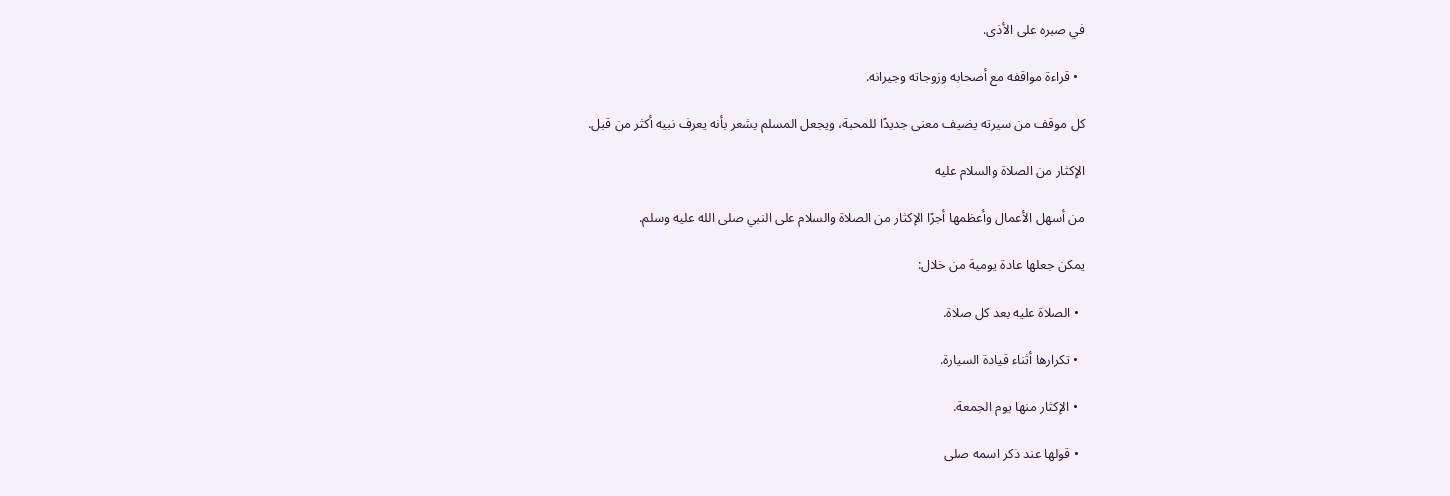في صبره على الأذى.

  • قراءة مواقفه مع أصحابه وزوجاته وجيرانه.

كل موقف من سيرته يضيف معنى جديدًا للمحبة، ويجعل المسلم يشعر بأنه يعرف نبيه أكثر من قبل.

الإكثار من الصلاة والسلام عليه

من أسهل الأعمال وأعظمها أجرًا الإكثار من الصلاة والسلام على النبي صلى الله عليه وسلم.

يمكن جعلها عادة يومية من خلال:

  • الصلاة عليه بعد كل صلاة.

  • تكرارها أثناء قيادة السيارة.

  • الإكثار منها يوم الجمعة.

  • قولها عند ذكر اسمه صلى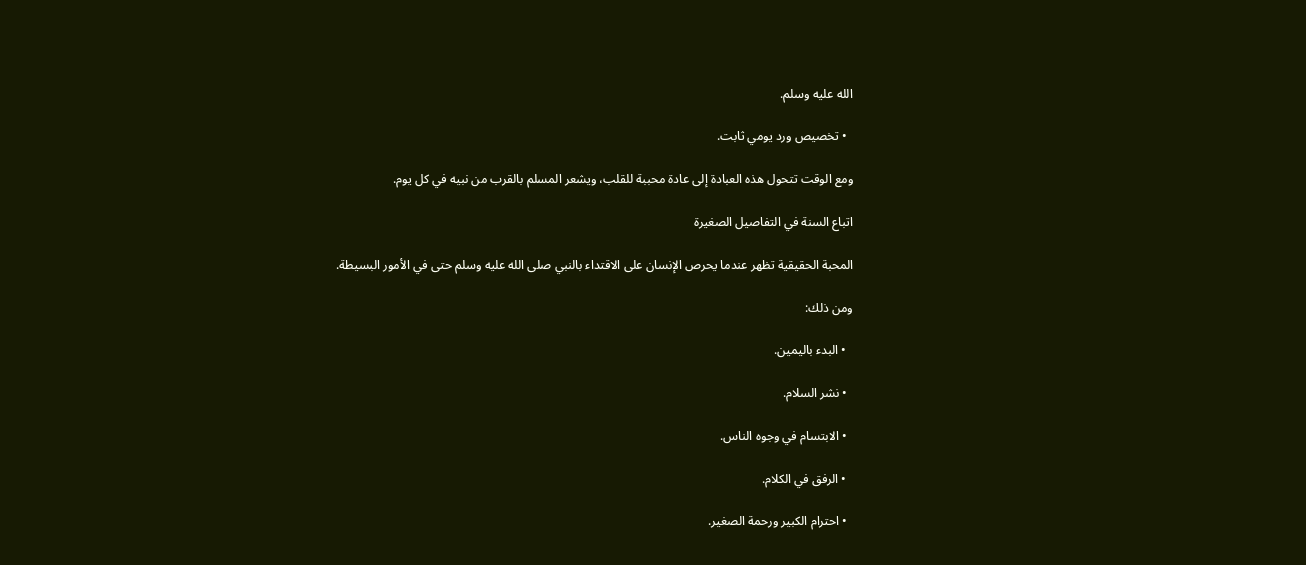الله عليه وسلم.

  • تخصيص ورد يومي ثابت.

ومع الوقت تتحول هذه العبادة إلى عادة محببة للقلب، ويشعر المسلم بالقرب من نبيه في كل يوم.

اتباع السنة في التفاصيل الصغيرة

المحبة الحقيقية تظهر عندما يحرص الإنسان على الاقتداء بالنبي صلى الله عليه وسلم حتى في الأمور البسيطة.

ومن ذلك:

  • البدء باليمين.

  • نشر السلام.

  • الابتسام في وجوه الناس.

  • الرفق في الكلام.

  • احترام الكبير ورحمة الصغير.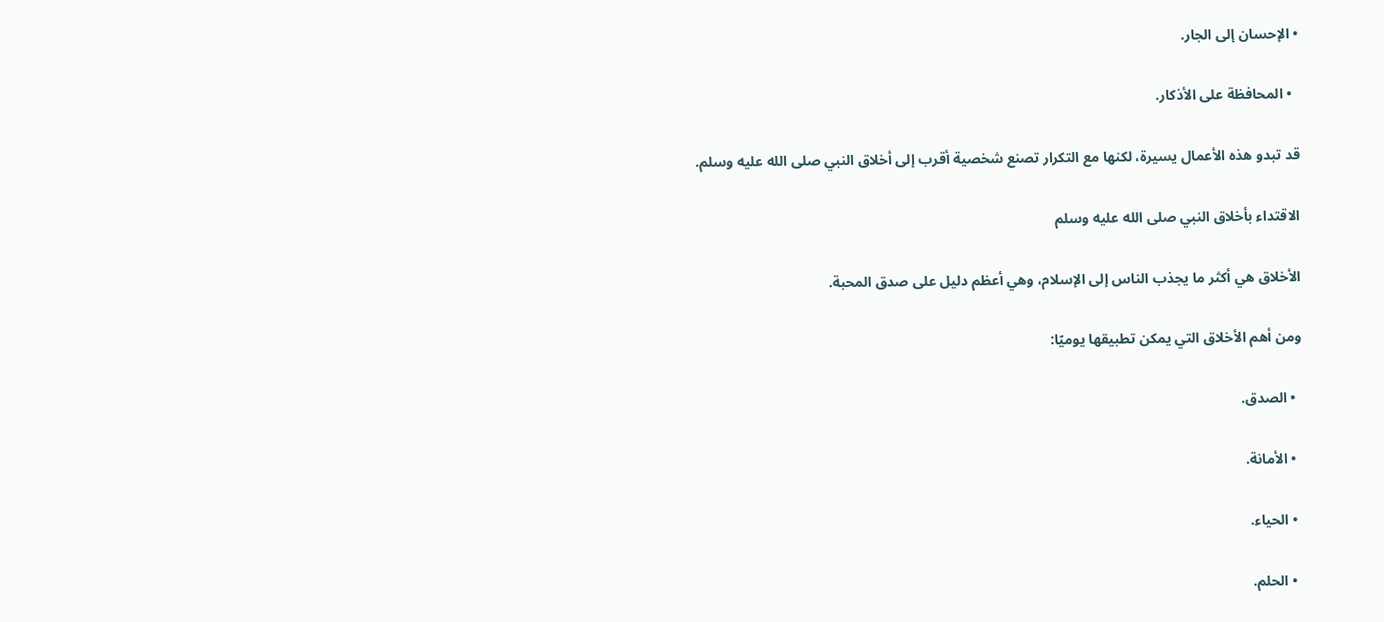• الإحسان إلى الجار.

  • المحافظة على الأذكار.

قد تبدو هذه الأعمال يسيرة، لكنها مع التكرار تصنع شخصية أقرب إلى أخلاق النبي صلى الله عليه وسلم.

الاقتداء بأخلاق النبي صلى الله عليه وسلم

الأخلاق هي أكثر ما يجذب الناس إلى الإسلام، وهي أعظم دليل على صدق المحبة.

ومن أهم الأخلاق التي يمكن تطبيقها يوميًا:

  • الصدق.

  • الأمانة.

  • الحياء.

  • الحلم.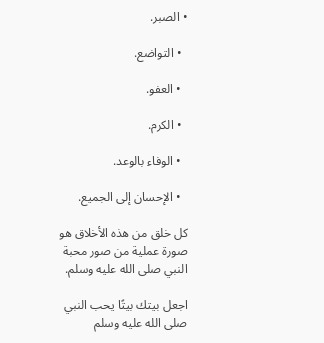• الصبر.

  • التواضع.

  • العفو.

  • الكرم.

  • الوفاء بالوعد.

  • الإحسان إلى الجميع.

كل خلق من هذه الأخلاق هو صورة عملية من صور محبة النبي صلى الله عليه وسلم.

اجعل بيتك بيتًا يحب النبي صلى الله عليه وسلم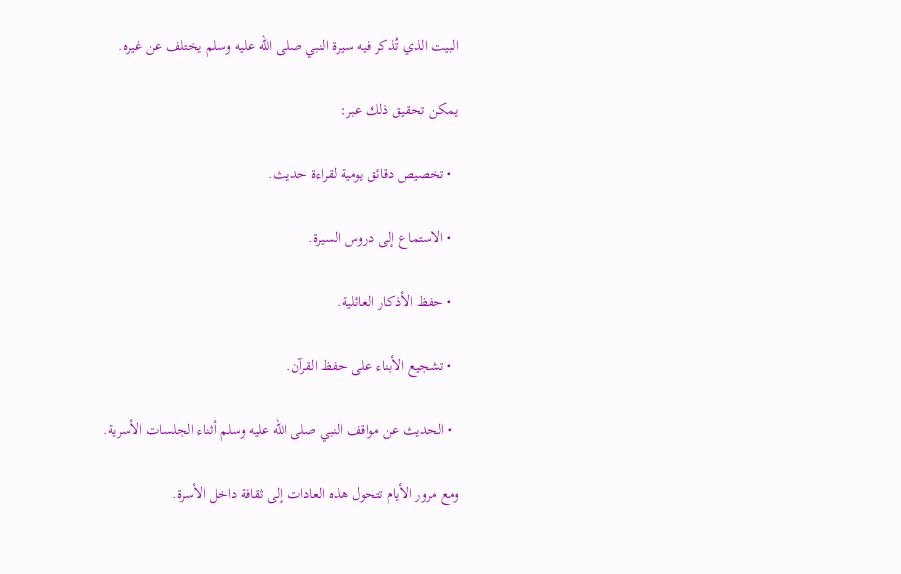البيت الذي تُذكر فيه سيرة النبي صلى الله عليه وسلم يختلف عن غيره.

يمكن تحقيق ذلك عبر:

  • تخصيص دقائق يومية لقراءة حديث.

  • الاستماع إلى دروس السيرة.

  • حفظ الأذكار العائلية.

  • تشجيع الأبناء على حفظ القرآن.

  • الحديث عن مواقف النبي صلى الله عليه وسلم أثناء الجلسات الأسرية.

ومع مرور الأيام تتحول هذه العادات إلى ثقافة داخل الأسرة.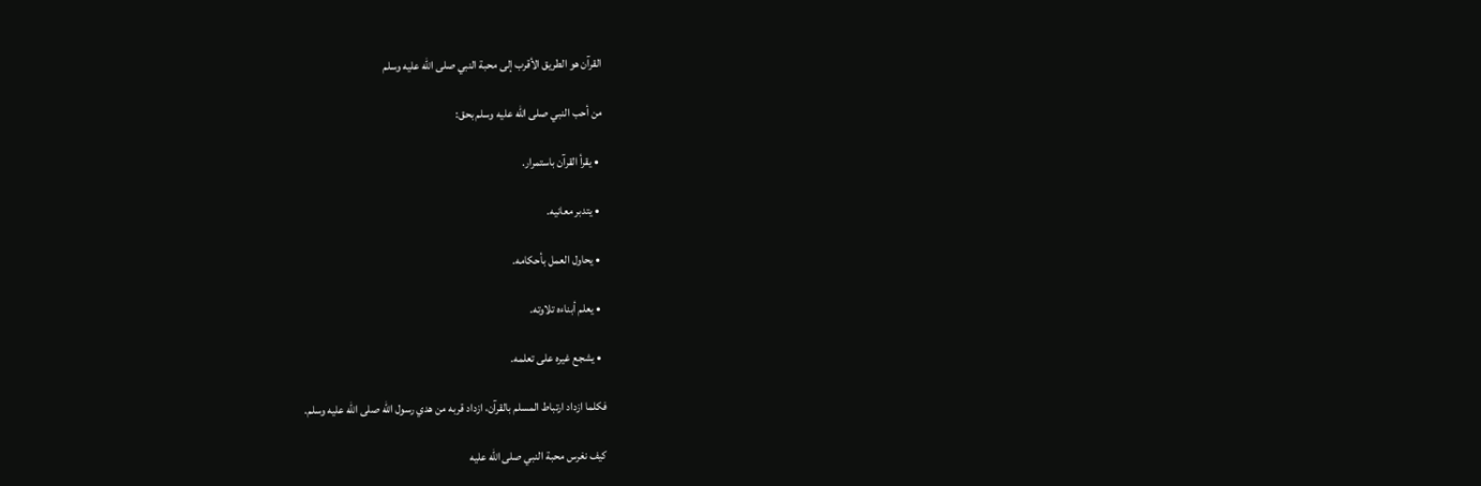القرآن هو الطريق الأقرب إلى محبة النبي صلى الله عليه وسلم

من أحب النبي صلى الله عليه وسلم بحق:

  • يقرأ القرآن باستمرار.

  • يتدبر معانيه.

  • يحاول العمل بأحكامه.

  • يعلم أبناءه تلاوته.

  • يشجع غيره على تعلمه.

فكلما ازداد ارتباط المسلم بالقرآن، ازداد قربه من هدي رسول الله صلى الله عليه وسلم.

كيف نغرس محبة النبي صلى الله عليه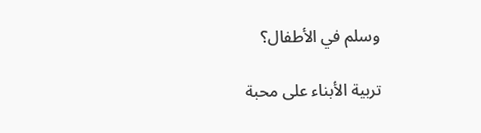وسلم في الأطفال؟

تربية الأبناء على محبة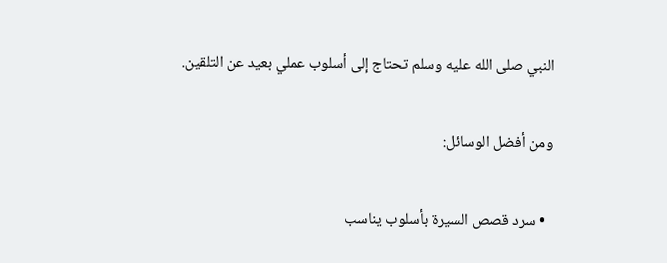النبي صلى الله عليه وسلم تحتاج إلى أسلوب عملي بعيد عن التلقين.

ومن أفضل الوسائل:

  • سرد قصص السيرة بأسلوب يناسب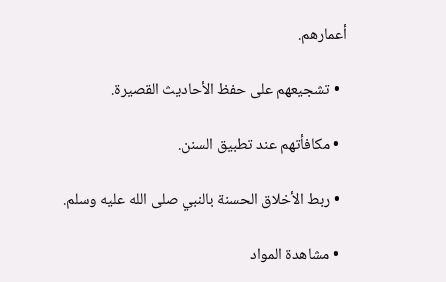أعمارهم.

  • تشجيعهم على حفظ الأحاديث القصيرة.

  • مكافأتهم عند تطبيق السنن.

  • ربط الأخلاق الحسنة بالنبي صلى الله عليه وسلم.

  • مشاهدة المواد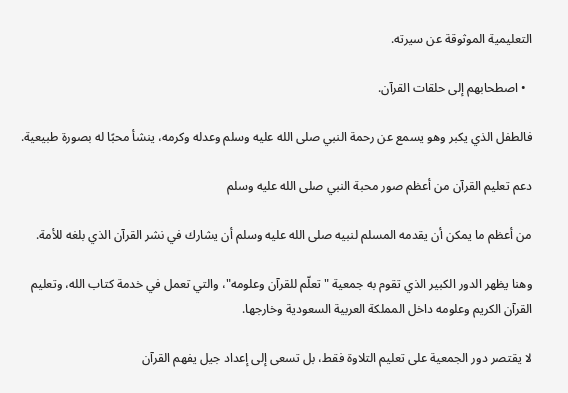التعليمية الموثوقة عن سيرته.

  • اصطحابهم إلى حلقات القرآن.

فالطفل الذي يكبر وهو يسمع عن رحمة النبي صلى الله عليه وسلم وعدله وكرمه، ينشأ محبًا له بصورة طبيعية.

دعم تعليم القرآن من أعظم صور محبة النبي صلى الله عليه وسلم

من أعظم ما يمكن أن يقدمه المسلم لنبيه صلى الله عليه وسلم أن يشارك في نشر القرآن الذي بلغه للأمة.

وهنا يظهر الدور الكبير الذي تقوم به جمعية "تعلّم للقرآن وعلومه"، والتي تعمل في خدمة كتاب الله، وتعليم القرآن الكريم وعلومه داخل المملكة العربية السعودية وخارجها.

لا يقتصر دور الجمعية على تعليم التلاوة فقط، بل تسعى إلى إعداد جيل يفهم القرآن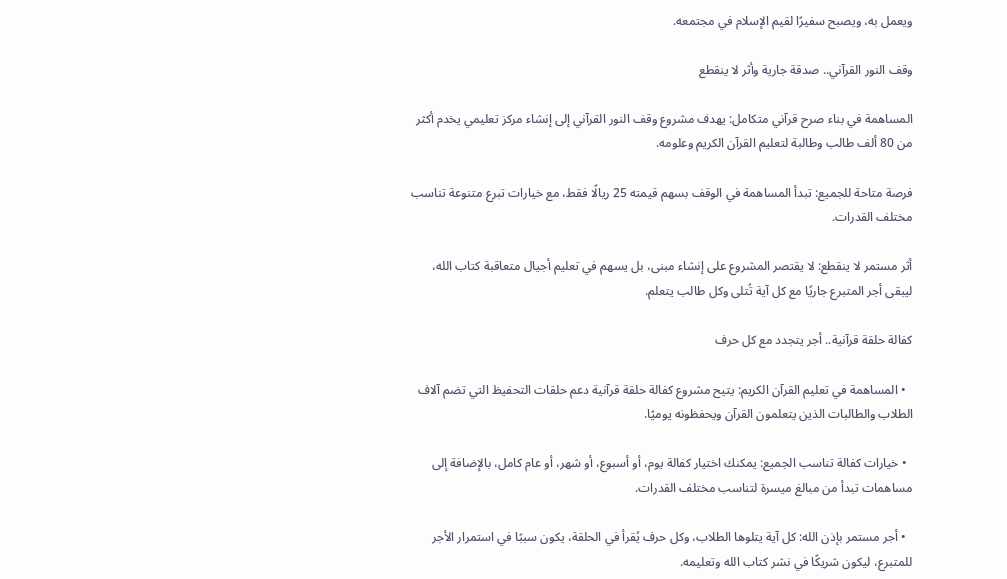ويعمل به، ويصبح سفيرًا لقيم الإسلام في مجتمعه.

وقف النور القرآني.. صدقة جارية وأثر لا ينقطع

المساهمة في بناء صرح قرآني متكامل: يهدف مشروع وقف النور القرآني إلى إنشاء مركز تعليمي يخدم أكثر من 80 ألف طالب وطالبة لتعليم القرآن الكريم وعلومه.

فرصة متاحة للجميع: تبدأ المساهمة في الوقف بسهم قيمته 25 ريالًا فقط، مع خيارات تبرع متنوعة تناسب مختلف القدرات.

أثر مستمر لا ينقطع: لا يقتصر المشروع على إنشاء مبنى، بل يسهم في تعليم أجيال متعاقبة كتاب الله، ليبقى أجر المتبرع جاريًا مع كل آية تُتلى وكل طالب يتعلم.

كفالة حلقة قرآنية.. أجر يتجدد مع كل حرف

  • المساهمة في تعليم القرآن الكريم: يتيح مشروع كفالة حلقة قرآنية دعم حلقات التحفيظ التي تضم آلاف الطلاب والطالبات الذين يتعلمون القرآن ويحفظونه يوميًا.

  • خيارات كفالة تناسب الجميع: يمكنك اختيار كفالة يوم، أو أسبوع، أو شهر، أو عام كامل، بالإضافة إلى مساهمات تبدأ من مبالغ ميسرة لتناسب مختلف القدرات.

  • أجر مستمر بإذن الله: كل آية يتلوها الطلاب، وكل حرف يُقرأ في الحلقة، يكون سببًا في استمرار الأجر للمتبرع، ليكون شريكًا في نشر كتاب الله وتعليمه.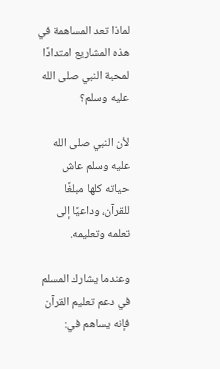لماذا تعد المساهمة في هذه المشاريع امتدادًا لمحبة النبي صلى الله عليه وسلم؟

لأن النبي صلى الله عليه وسلم عاش حياته كلها مبلغًا للقرآن، وداعيًا إلى تعلمه وتعليمه.

وعندما يشارك المسلم في دعم تعليم القرآن فإنه يساهم في: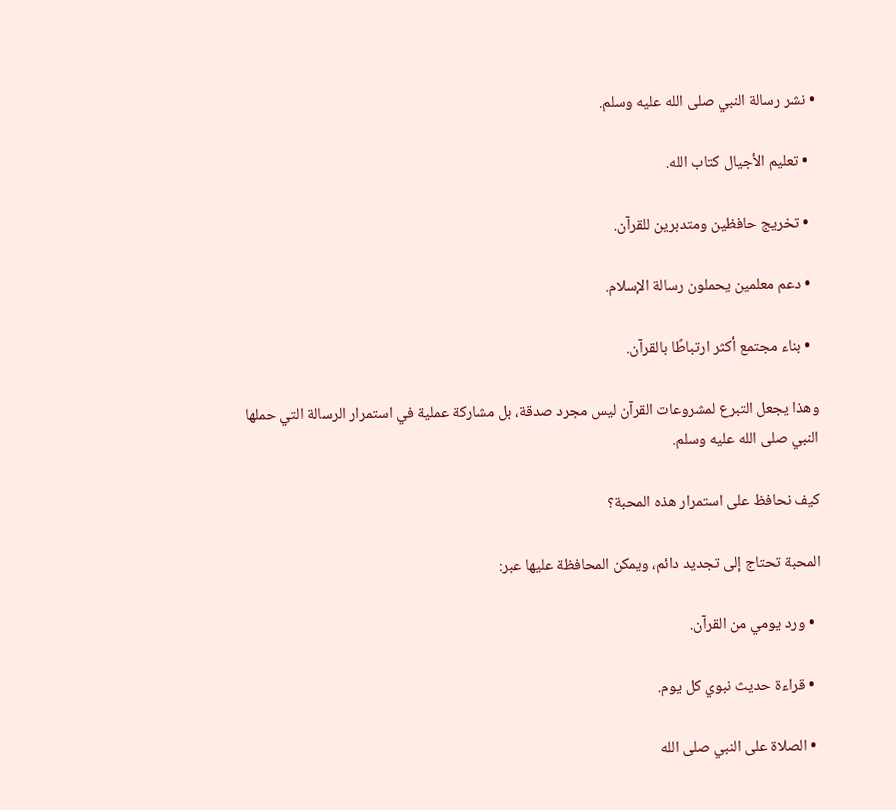• نشر رسالة النبي صلى الله عليه وسلم.

  • تعليم الأجيال كتاب الله.

  • تخريج حافظين ومتدبرين للقرآن.

  • دعم معلمين يحملون رسالة الإسلام.

  • بناء مجتمع أكثر ارتباطًا بالقرآن.

وهذا يجعل التبرع لمشروعات القرآن ليس مجرد صدقة، بل مشاركة عملية في استمرار الرسالة التي حملها النبي صلى الله عليه وسلم.

كيف نحافظ على استمرار هذه المحبة؟

المحبة تحتاج إلى تجديد دائم، ويمكن المحافظة عليها عبر:

  • ورد يومي من القرآن.

  • قراءة حديث نبوي كل يوم.

  • الصلاة على النبي صلى الله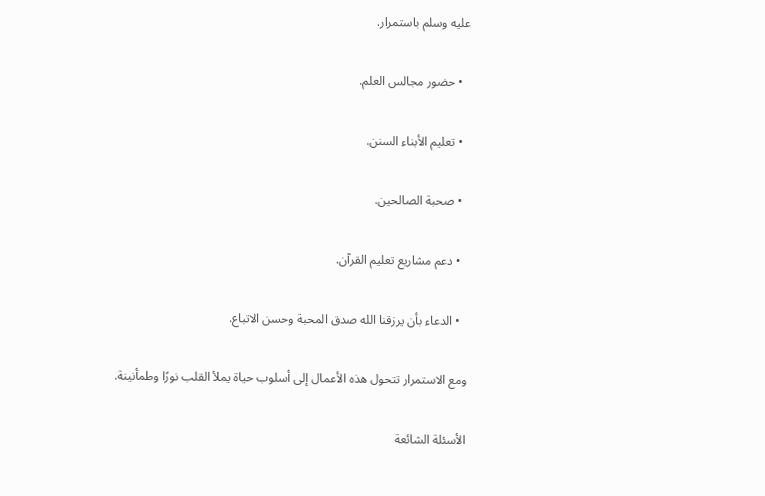عليه وسلم باستمرار.

  • حضور مجالس العلم.

  • تعليم الأبناء السنن.

  • صحبة الصالحين.

  • دعم مشاريع تعليم القرآن.

  • الدعاء بأن يرزقنا الله صدق المحبة وحسن الاتباع.

ومع الاستمرار تتحول هذه الأعمال إلى أسلوب حياة يملأ القلب نورًا وطمأنينة.

الأسئلة الشائعة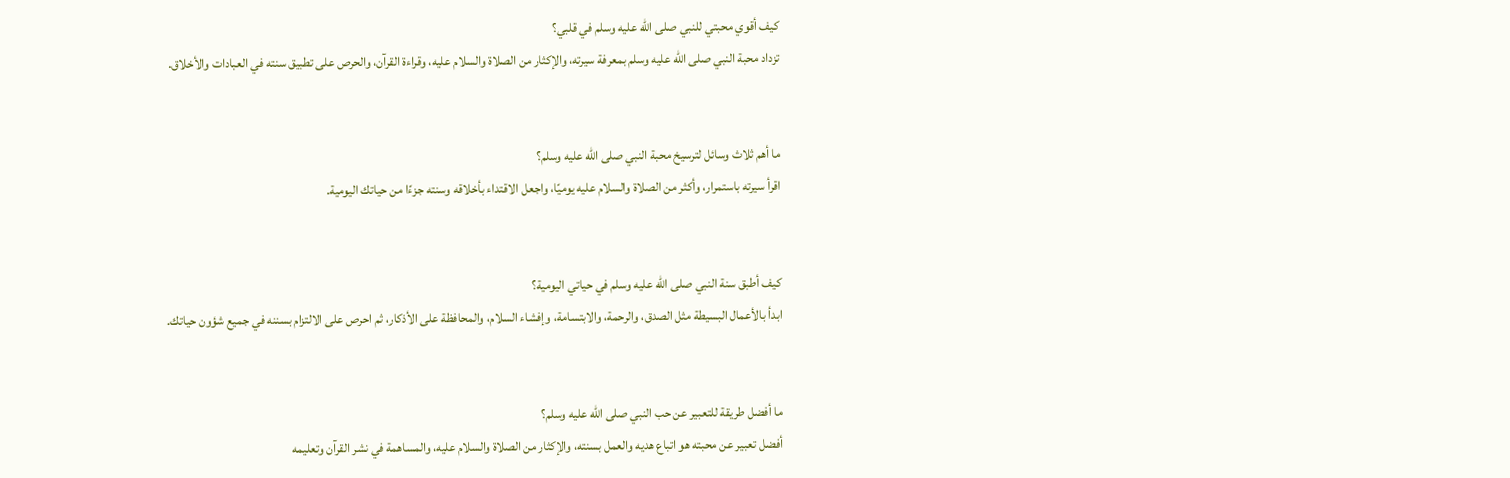كيف أقوي محبتي للنبي صلى الله عليه وسلم في قلبي؟
تزداد محبة النبي صلى الله عليه وسلم بمعرفة سيرته، والإكثار من الصلاة والسلام عليه، وقراءة القرآن، والحرص على تطبيق سنته في العبادات والأخلاق.


ما أهم ثلاث وسائل لترسيخ محبة النبي صلى الله عليه وسلم؟
اقرأ سيرته باستمرار، وأكثر من الصلاة والسلام عليه يوميًا، واجعل الاقتداء بأخلاقه وسنته جزءًا من حياتك اليومية.


كيف أطبق سنة النبي صلى الله عليه وسلم في حياتي اليومية؟
ابدأ بالأعمال البسيطة مثل الصدق، والرحمة، والابتسامة، وإفشاء السلام، والمحافظة على الأذكار، ثم احرص على الالتزام بسننه في جميع شؤون حياتك.


ما أفضل طريقة للتعبير عن حب النبي صلى الله عليه وسلم؟
أفضل تعبير عن محبته هو اتباع هديه والعمل بسنته، والإكثار من الصلاة والسلام عليه، والمساهمة في نشر القرآن وتعليمه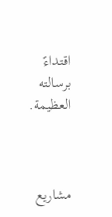اقتداءً برسالته العظيمة.



مشاريع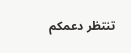تنتظر دعمكم